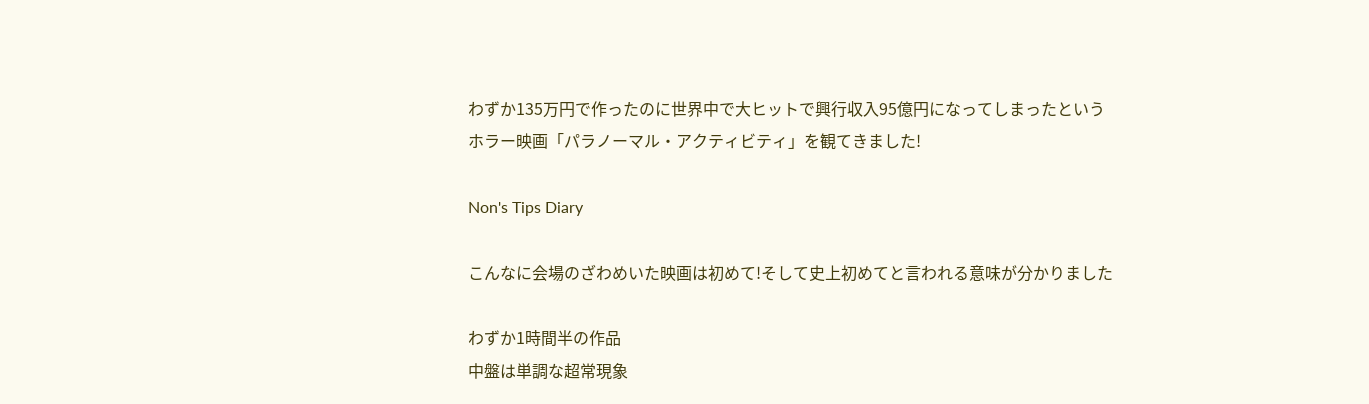わずか135万円で作ったのに世界中で大ヒットで興行収入95億円になってしまったという
ホラー映画「パラノーマル・アクティビティ」を観てきました!

Non's Tips Diary

こんなに会場のざわめいた映画は初めて!そして史上初めてと言われる意味が分かりました

わずか1時間半の作品
中盤は単調な超常現象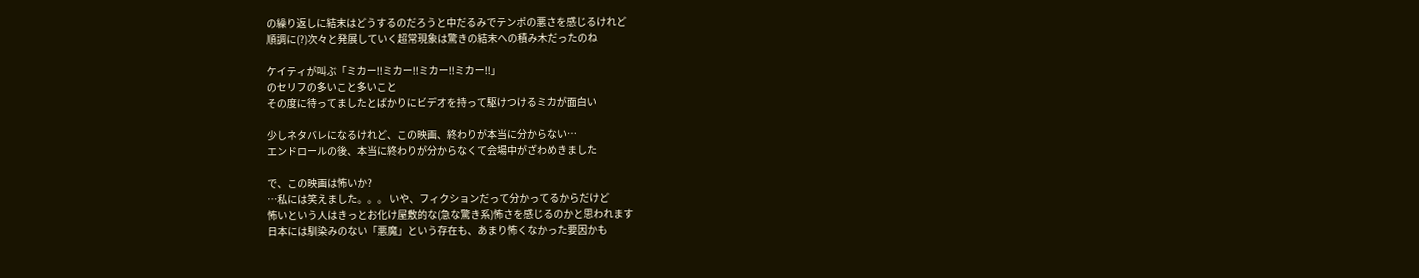の繰り返しに結末はどうするのだろうと中だるみでテンポの悪さを感じるけれど
順調に(?)次々と発展していく超常現象は驚きの結末への積み木だったのね

ケイティが叫ぶ「ミカー!!ミカー!!ミカー!!ミカー!!」
のセリフの多いこと多いこと
その度に待ってましたとばかりにビデオを持って駆けつけるミカが面白い

少しネタバレになるけれど、この映画、終わりが本当に分からない…
エンドロールの後、本当に終わりが分からなくて会場中がざわめきました

で、この映画は怖いか?
…私には笑えました。。。 いや、フィクションだって分かってるからだけど
怖いという人はきっとお化け屋敷的な(急な驚き系)怖さを感じるのかと思われます
日本には馴染みのない「悪魔」という存在も、あまり怖くなかった要因かも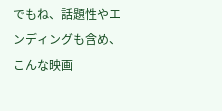でもね、話題性やエンディングも含め、こんな映画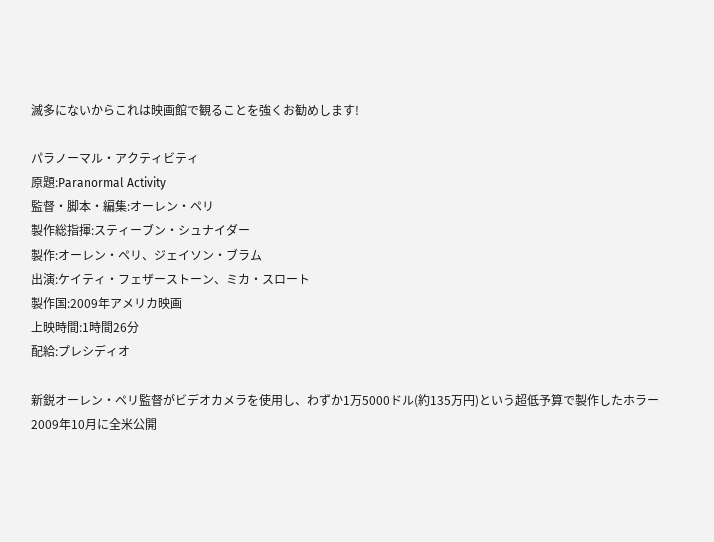滅多にないからこれは映画館で観ることを強くお勧めします!

パラノーマル・アクティビティ
原題:Paranormal Activity
監督・脚本・編集:オーレン・ペリ
製作総指揮:スティーブン・シュナイダー
製作:オーレン・ペリ、ジェイソン・ブラム
出演:ケイティ・フェザーストーン、ミカ・スロート
製作国:2009年アメリカ映画
上映時間:1時間26分
配給:プレシディオ

新鋭オーレン・ペリ監督がビデオカメラを使用し、わずか1万5000ドル(約135万円)という超低予算で製作したホラー
2009年10月に全米公開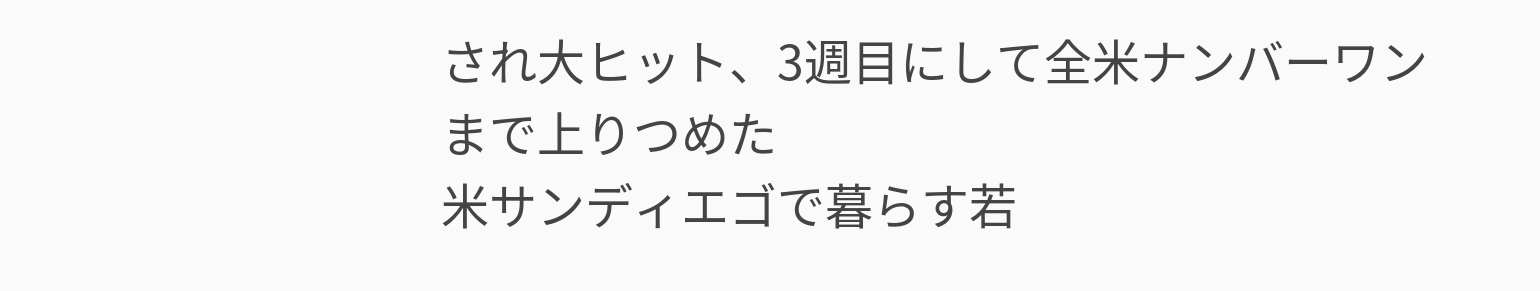され大ヒット、3週目にして全米ナンバーワンまで上りつめた
米サンディエゴで暮らす若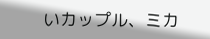いカップル、ミカ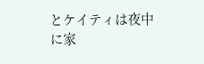とケイティは夜中に家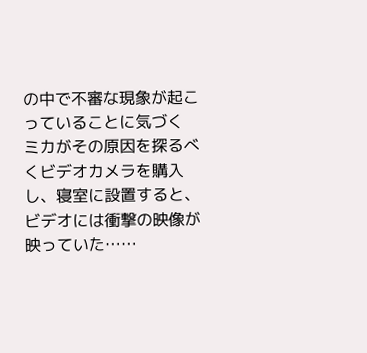の中で不審な現象が起こっていることに気づく
ミカがその原因を探るべくビデオカメラを購入し、寝室に設置すると、ビデオには衝撃の映像が映っていた……